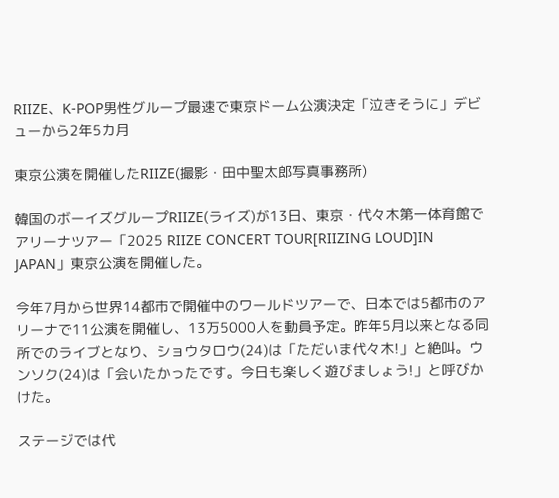RIIZE、K-POP男性グループ最速で東京ドーム公演決定「泣きそうに」デビューから2年5カ月

東京公演を開催したRIIZE(撮影・田中聖太郎写真事務所)

韓国のボーイズグループRIIZE(ライズ)が13日、東京・代々木第一体育館でアリーナツアー「2025 RIIZE CONCERT TOUR[RIIZING LOUD]IN JAPAN」東京公演を開催した。

今年7月から世界14都市で開催中のワールドツアーで、日本では5都市のアリーナで11公演を開催し、13万5000人を動員予定。昨年5月以来となる同所でのライブとなり、ショウタロウ(24)は「ただいま代々木!」と絶叫。ウンソク(24)は「会いたかったです。今日も楽しく遊びましょう!」と呼びかけた。

ステージでは代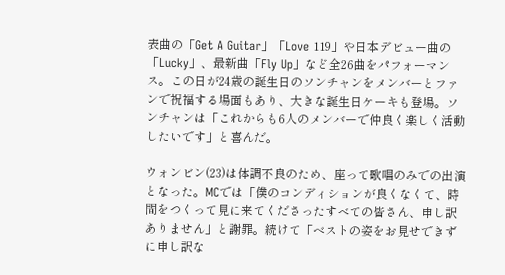表曲の「Get A Guitar」「Love 119」や日本デビュー曲の「Lucky」、最新曲「Fly Up」など全26曲をパフォーマンス。この日が24歳の誕生日のソンチャンをメンバーとファンで祝福する場面もあり、大きな誕生日ケーキも登場。ソンチャンは「これからも6人のメンバーで仲良く楽しく活動したいです」と喜んだ。

ウォンビン(23)は体調不良のため、座って歌唱のみでの出演となった。MCでは「僕のコンディションが良くなくて、時間をつくって見に来てくださったすべての皆さん、申し訳ありません」と謝罪。続けて「ベストの姿をお見せできずに申し訳な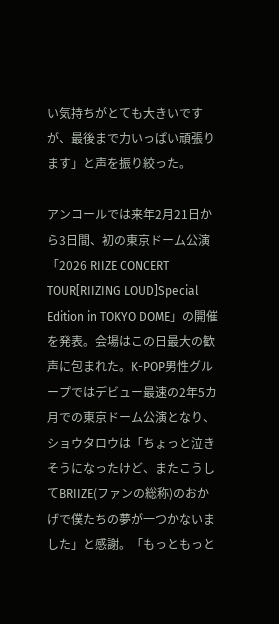い気持ちがとても大きいですが、最後まで力いっぱい頑張ります」と声を振り絞った。

アンコールでは来年2月21日から3日間、初の東京ドーム公演「2026 RIIZE CONCERT TOUR[RIIZING LOUD]Special Edition in TOKYO DOME」の開催を発表。会場はこの日最大の歓声に包まれた。K-POP男性グループではデビュー最速の2年5カ月での東京ドーム公演となり、ショウタロウは「ちょっと泣きそうになったけど、またこうしてBRIIZE(ファンの総称)のおかげで僕たちの夢が一つかないました」と感謝。「もっともっと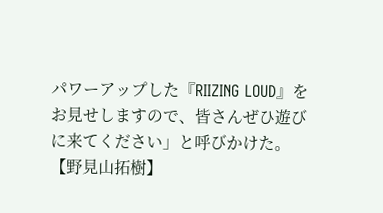パワーアップした『RIIZING LOUD』をお見せしますので、皆さんぜひ遊びに来てください」と呼びかけた。【野見山拓樹】